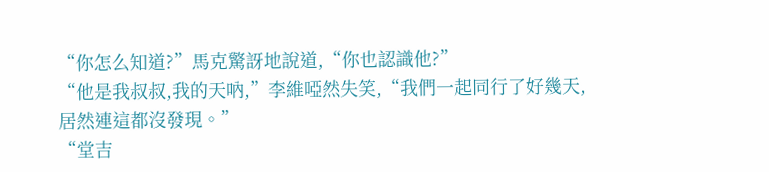“你怎么知道?”馬克驚訝地說道,“你也認識他?”
“他是我叔叔,我的天吶,”李維啞然失笑,“我們一起同行了好幾天,居然連這都沒發現。”
“堂吉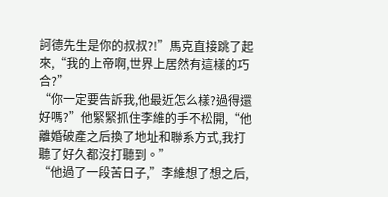訶德先生是你的叔叔?!”馬克直接跳了起來,“我的上帝啊,世界上居然有這樣的巧合?”
“你一定要告訴我,他最近怎么樣?過得還好嗎?”他緊緊抓住李維的手不松開,“他離婚破產之后換了地址和聯系方式,我打聽了好久都沒打聽到。”
“他過了一段苦日子,”李維想了想之后,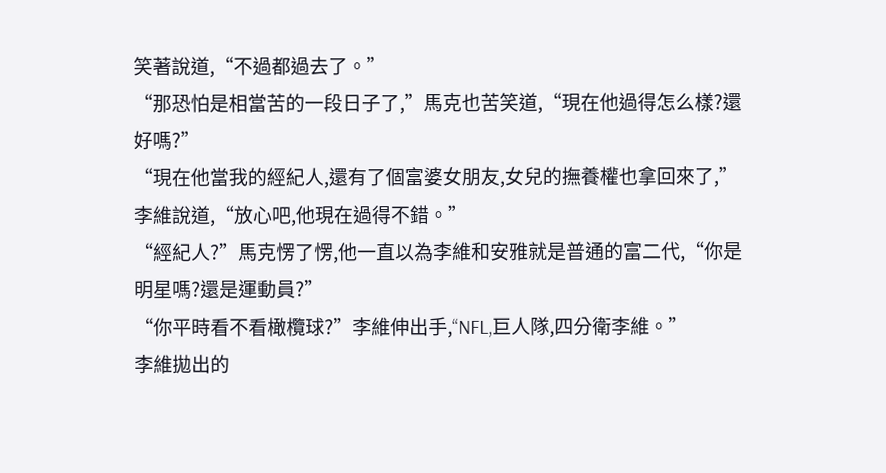笑著說道,“不過都過去了。”
“那恐怕是相當苦的一段日子了,”馬克也苦笑道,“現在他過得怎么樣?還好嗎?”
“現在他當我的經紀人,還有了個富婆女朋友,女兒的撫養權也拿回來了,”李維說道,“放心吧,他現在過得不錯。”
“經紀人?”馬克愣了愣,他一直以為李維和安雅就是普通的富二代,“你是明星嗎?還是運動員?”
“你平時看不看橄欖球?”李維伸出手,“NFL,巨人隊,四分衛李維。”
李維拋出的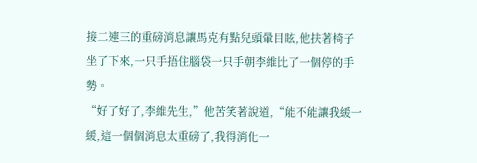接二連三的重磅消息讓馬克有點兒頭暈目眩,他扶著椅子坐了下來,一只手捂住腦袋一只手朝李維比了一個停的手勢。
“好了好了,李維先生,”他苦笑著說道,“能不能讓我緩一緩,這一個個消息太重磅了,我得消化一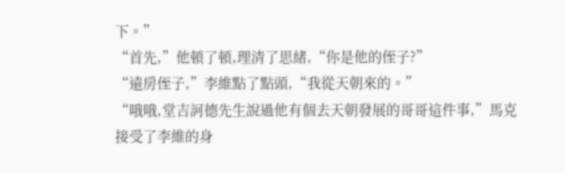下。”
“首先,”他頓了頓,理清了思緒,“你是他的侄子?”
“遠房侄子,”李維點了點頭,“我從天朝來的。”
“哦哦,堂吉訶德先生說過他有個去天朝發展的哥哥這件事,”馬克接受了李維的身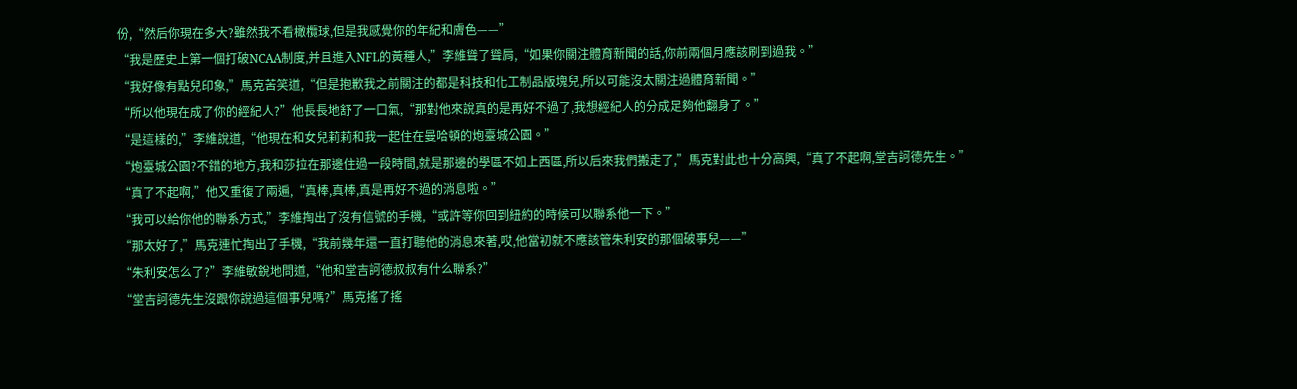份,“然后你現在多大?雖然我不看橄欖球,但是我感覺你的年紀和膚色——”
“我是歷史上第一個打破NCAA制度,并且進入NFL的黃種人,”李維聳了聳肩,“如果你關注體育新聞的話,你前兩個月應該刷到過我。”
“我好像有點兒印象,”馬克苦笑道,“但是抱歉我之前關注的都是科技和化工制品版塊兒,所以可能沒太關注過體育新聞。”
“所以他現在成了你的經紀人?”他長長地舒了一口氣,“那對他來說真的是再好不過了,我想經紀人的分成足夠他翻身了。”
“是這樣的,”李維說道,“他現在和女兒莉莉和我一起住在曼哈頓的炮臺城公園。”
“炮臺城公園?不錯的地方,我和莎拉在那邊住過一段時間,就是那邊的學區不如上西區,所以后來我們搬走了,”馬克對此也十分高興,“真了不起啊,堂吉訶德先生。”
“真了不起啊,”他又重復了兩遍,“真棒,真棒,真是再好不過的消息啦。”
“我可以給你他的聯系方式,”李維掏出了沒有信號的手機,“或許等你回到紐約的時候可以聯系他一下。”
“那太好了,”馬克連忙掏出了手機,“我前幾年還一直打聽他的消息來著,哎,他當初就不應該管朱利安的那個破事兒——”
“朱利安怎么了?”李維敏銳地問道,“他和堂吉訶德叔叔有什么聯系?”
“堂吉訶德先生沒跟你說過這個事兒嗎?”馬克搖了搖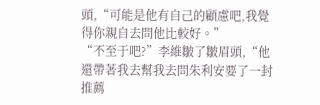頭,“可能是他有自己的顧慮吧,我覺得你親自去問他比較好。”
“不至于吧?”李維皺了皺眉頭,“他還帶著我去幫我去問朱利安要了一封推薦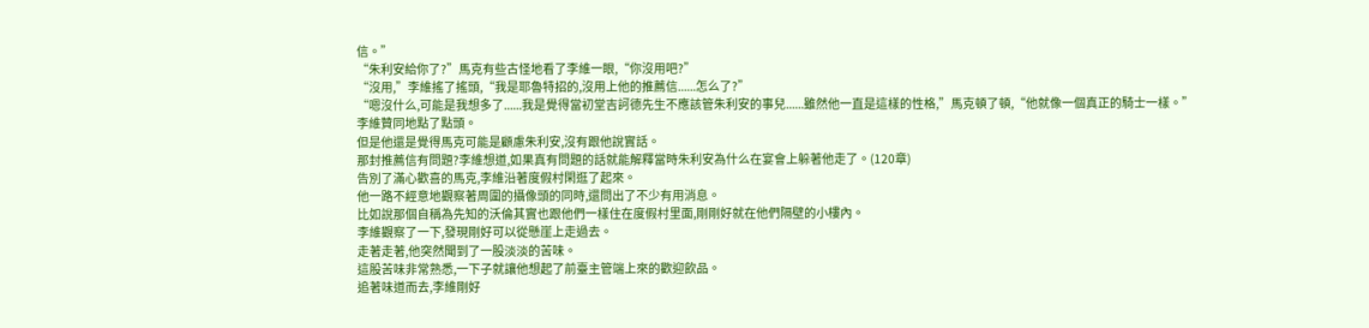信。”
“朱利安給你了?”馬克有些古怪地看了李維一眼,“你沒用吧?”
“沒用,”李維搖了搖頭,“我是耶魯特招的,沒用上他的推薦信......怎么了?”
“嗯沒什么,可能是我想多了......我是覺得當初堂吉訶德先生不應該管朱利安的事兒......雖然他一直是這樣的性格,”馬克頓了頓,“他就像一個真正的騎士一樣。”
李維贊同地點了點頭。
但是他還是覺得馬克可能是顧慮朱利安,沒有跟他說實話。
那封推薦信有問題?李維想道,如果真有問題的話就能解釋當時朱利安為什么在宴會上躲著他走了。(120章)
告別了滿心歡喜的馬克,李維沿著度假村閑逛了起來。
他一路不經意地觀察著周圍的攝像頭的同時,還問出了不少有用消息。
比如說那個自稱為先知的沃倫其實也跟他們一樣住在度假村里面,剛剛好就在他們隔壁的小樓內。
李維觀察了一下,發現剛好可以從懸崖上走過去。
走著走著,他突然聞到了一股淡淡的苦味。
這股苦味非常熟悉,一下子就讓他想起了前臺主管端上來的歡迎飲品。
追著味道而去,李維剛好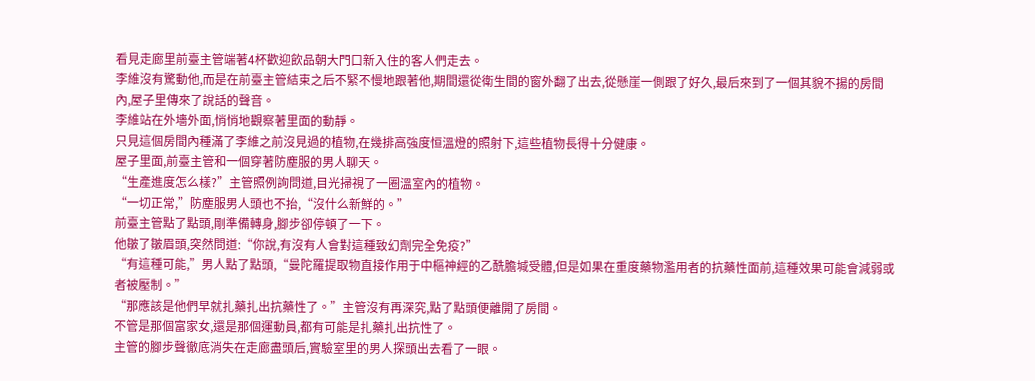看見走廊里前臺主管端著4杯歡迎飲品朝大門口新入住的客人們走去。
李維沒有驚動他,而是在前臺主管結束之后不緊不慢地跟著他,期間還從衛生間的窗外翻了出去,從懸崖一側跟了好久,最后來到了一個其貌不揚的房間內,屋子里傳來了說話的聲音。
李維站在外墻外面,悄悄地觀察著里面的動靜。
只見這個房間內種滿了李維之前沒見過的植物,在幾排高強度恒溫燈的照射下,這些植物長得十分健康。
屋子里面,前臺主管和一個穿著防塵服的男人聊天。
“生產進度怎么樣?”主管照例詢問道,目光掃視了一圈溫室內的植物。
“一切正常,”防塵服男人頭也不抬,“沒什么新鮮的。”
前臺主管點了點頭,剛準備轉身,腳步卻停頓了一下。
他皺了皺眉頭,突然問道:“你說,有沒有人會對這種致幻劑完全免疫?”
“有這種可能,”男人點了點頭,“曼陀羅提取物直接作用于中樞神經的乙酰膽堿受體,但是如果在重度藥物濫用者的抗藥性面前,這種效果可能會減弱或者被壓制。”
“那應該是他們早就扎藥扎出抗藥性了。”主管沒有再深究,點了點頭便離開了房間。
不管是那個富家女,還是那個運動員,都有可能是扎藥扎出抗性了。
主管的腳步聲徹底消失在走廊盡頭后,實驗室里的男人探頭出去看了一眼。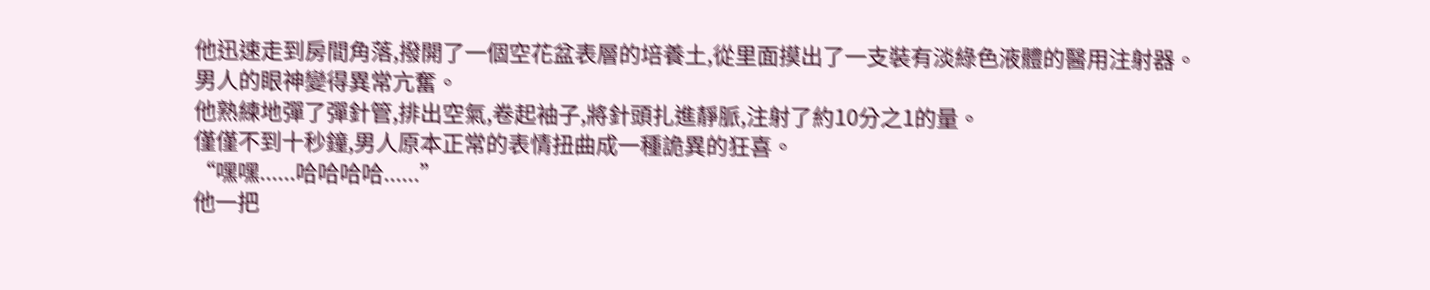他迅速走到房間角落,撥開了一個空花盆表層的培養土,從里面摸出了一支裝有淡綠色液體的醫用注射器。
男人的眼神變得異常亢奮。
他熟練地彈了彈針管,排出空氣,卷起袖子,將針頭扎進靜脈,注射了約10分之1的量。
僅僅不到十秒鐘,男人原本正常的表情扭曲成一種詭異的狂喜。
“嘿嘿......哈哈哈哈......”
他一把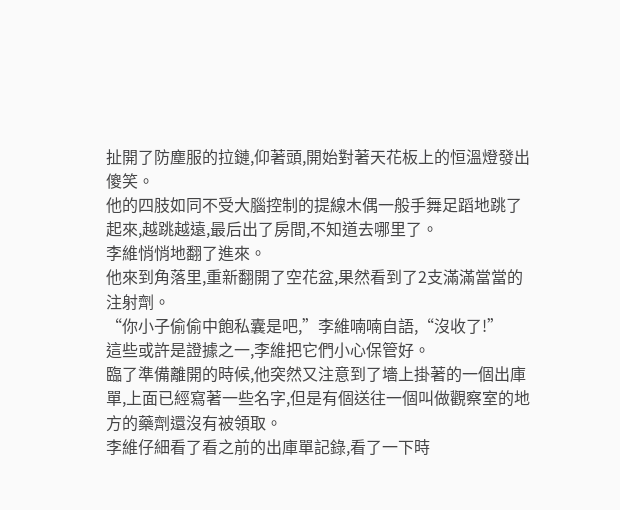扯開了防塵服的拉鏈,仰著頭,開始對著天花板上的恒溫燈發出傻笑。
他的四肢如同不受大腦控制的提線木偶一般手舞足蹈地跳了起來,越跳越遠,最后出了房間,不知道去哪里了。
李維悄悄地翻了進來。
他來到角落里,重新翻開了空花盆,果然看到了2支滿滿當當的注射劑。
“你小子偷偷中飽私囊是吧,”李維喃喃自語,“沒收了!”
這些或許是證據之一,李維把它們小心保管好。
臨了準備離開的時候,他突然又注意到了墻上掛著的一個出庫單,上面已經寫著一些名字,但是有個送往一個叫做觀察室的地方的藥劑還沒有被領取。
李維仔細看了看之前的出庫單記錄,看了一下時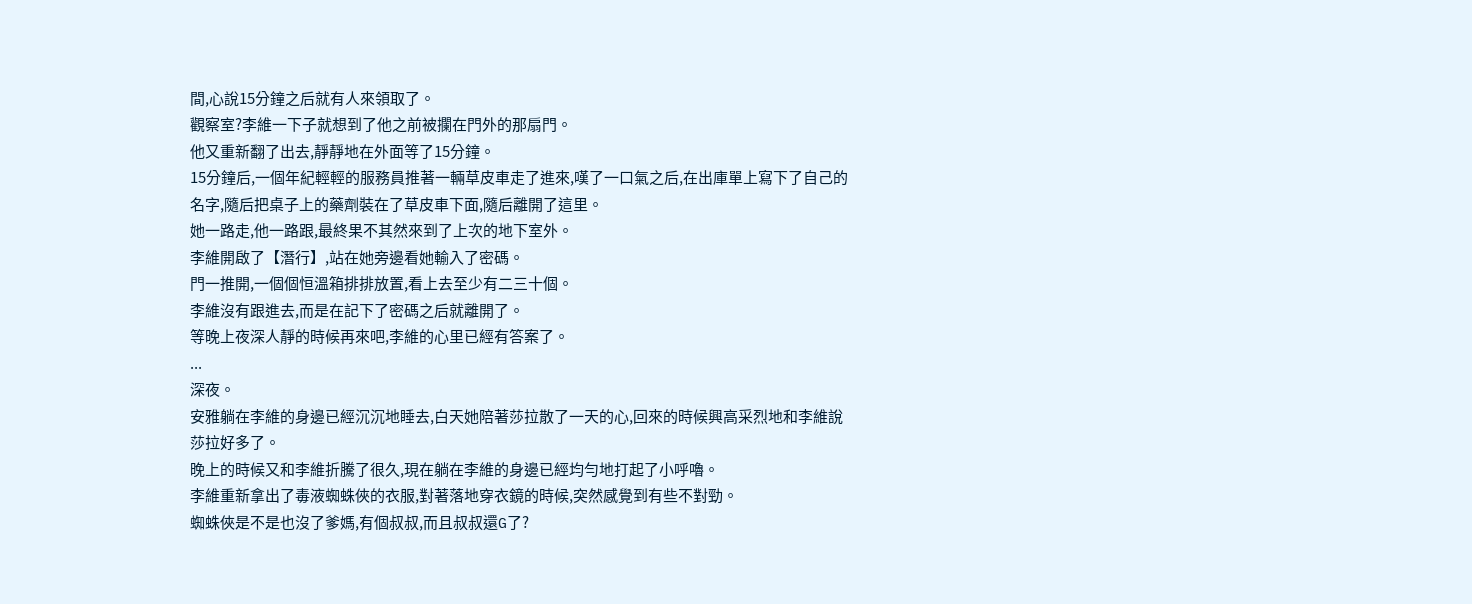間,心說15分鐘之后就有人來領取了。
觀察室?李維一下子就想到了他之前被攔在門外的那扇門。
他又重新翻了出去,靜靜地在外面等了15分鐘。
15分鐘后,一個年紀輕輕的服務員推著一輛草皮車走了進來,嘆了一口氣之后,在出庫單上寫下了自己的名字,隨后把桌子上的藥劑裝在了草皮車下面,隨后離開了這里。
她一路走,他一路跟,最終果不其然來到了上次的地下室外。
李維開啟了【潛行】,站在她旁邊看她輸入了密碼。
門一推開,一個個恒溫箱排排放置,看上去至少有二三十個。
李維沒有跟進去,而是在記下了密碼之后就離開了。
等晚上夜深人靜的時候再來吧,李維的心里已經有答案了。
...
深夜。
安雅躺在李維的身邊已經沉沉地睡去,白天她陪著莎拉散了一天的心,回來的時候興高采烈地和李維說莎拉好多了。
晚上的時候又和李維折騰了很久,現在躺在李維的身邊已經均勻地打起了小呼嚕。
李維重新拿出了毒液蜘蛛俠的衣服,對著落地穿衣鏡的時候,突然感覺到有些不對勁。
蜘蛛俠是不是也沒了爹媽,有個叔叔,而且叔叔還G了?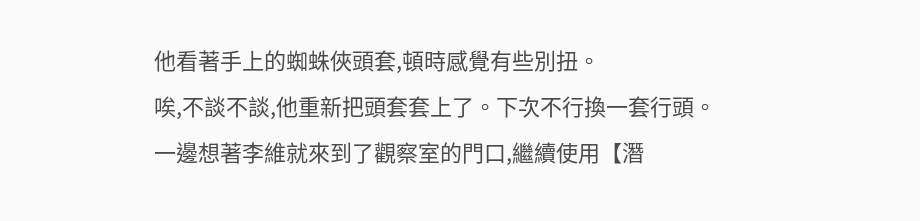他看著手上的蜘蛛俠頭套,頓時感覺有些別扭。
唉,不談不談,他重新把頭套套上了。下次不行換一套行頭。
一邊想著李維就來到了觀察室的門口,繼續使用【潛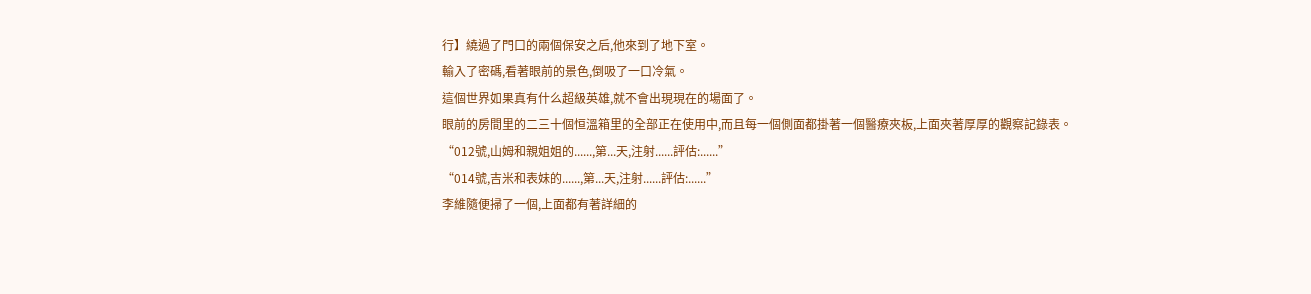行】繞過了門口的兩個保安之后,他來到了地下室。
輸入了密碼,看著眼前的景色,倒吸了一口冷氣。
這個世界如果真有什么超級英雄,就不會出現現在的場面了。
眼前的房間里的二三十個恒溫箱里的全部正在使用中,而且每一個側面都掛著一個醫療夾板,上面夾著厚厚的觀察記錄表。
“012號,山姆和親姐姐的......,第...天,注射......評估:......”
“014號,吉米和表妹的......,第...天,注射......評估:......”
李維隨便掃了一個,上面都有著詳細的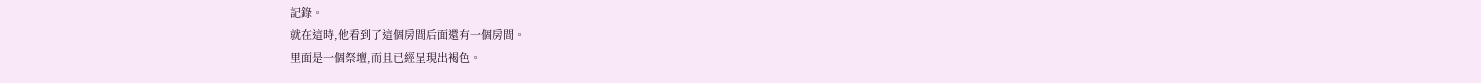記錄。
就在這時,他看到了這個房間后面還有一個房間。
里面是一個祭壇,而且已經呈現出褐色。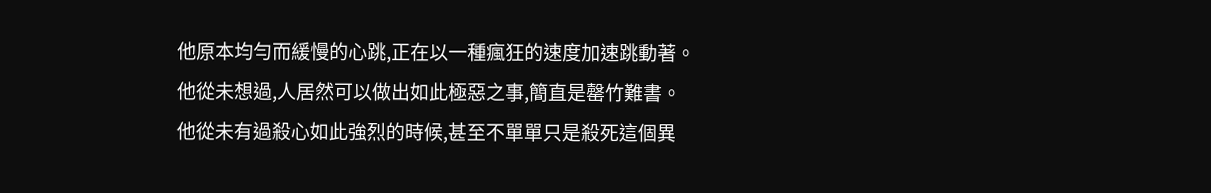他原本均勻而緩慢的心跳,正在以一種瘋狂的速度加速跳動著。
他從未想過,人居然可以做出如此極惡之事,簡直是罄竹難書。
他從未有過殺心如此強烈的時候,甚至不單單只是殺死這個異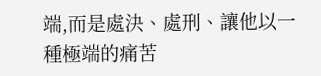端,而是處決、處刑、讓他以一種極端的痛苦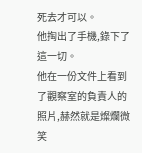死去才可以。
他掏出了手機,錄下了這一切。
他在一份文件上看到了觀察室的負責人的照片,赫然就是燦爛微笑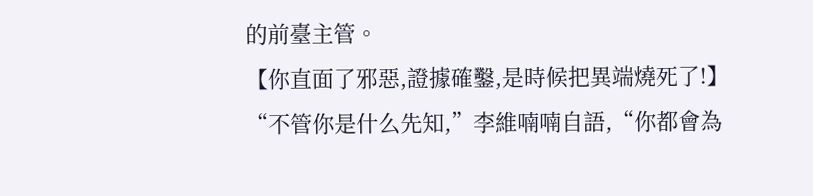的前臺主管。
【你直面了邪惡,證據確鑿,是時候把異端燒死了!】
“不管你是什么先知,”李維喃喃自語,“你都會為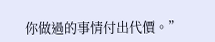你做過的事情付出代價。”